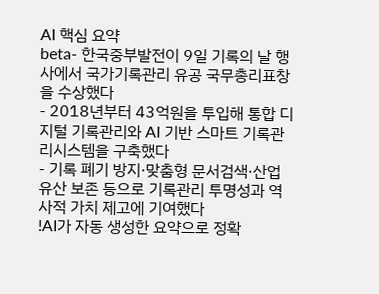AI 핵심 요약
beta- 한국중부발전이 9일 기록의 날 행사에서 국가기록관리 유공 국무총리표창을 수상했다
- 2018년부터 43억원을 투입해 통합 디지털 기록관리와 AI 기반 스마트 기록관리시스템을 구축했다
- 기록 폐기 방지·맞춤형 문서검색·산업유산 보존 등으로 기록관리 투명성과 역사적 가치 제고에 기여했다
!AI가 자동 생성한 요약으로 정확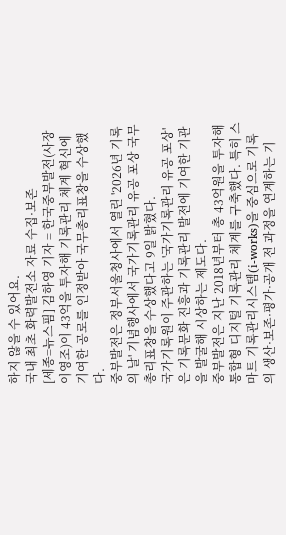하지 않을 수 있어요.
국내 최초 화력발전소 자료 수집·보존
[세종=뉴스핌] 김하영 기자 = 한국중부발전(사장 이영조)이 43억을 투자해 기록관리 체계 혁신에 기여한 공로를 인정받아 국무총리표창을 수상했다.
중부발전은 정부서울청사에서 열린 '2026년 기록의 날' 기념행사에서 국가기록관리 유공 포상 국무총리표창을 수상했다고 9일 밝혔다.
국가기록원이 주관하는 '국가기록관리 유공 포상'은 기록문화 진흥과 기록관리 발전에 기여한 기관을 발굴해 시상하는 제도다.
중부발전은 지난 2018년부터 총 43억원을 투자해 통합형 디지털 기록관리 체계를 구축했다. 특히 스마트 기록관리시스템(i-works)을 중심으로 기록의 생산·보존·평가·공개 전 과정을 연계하는 기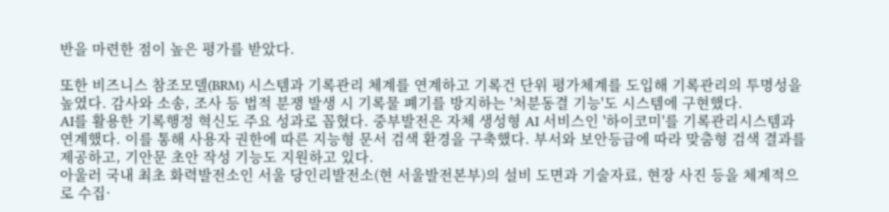반을 마련한 점이 높은 평가를 받았다.

또한 비즈니스 참조모델(BRM) 시스템과 기록관리 체계를 연계하고 기록건 단위 평가체계를 도입해 기록관리의 투명성을 높였다. 감사와 소송, 조사 등 법적 분쟁 발생 시 기록물 폐기를 방지하는 '처분동결 기능'도 시스템에 구현했다.
AI를 활용한 기록행정 혁신도 주요 성과로 꼽혔다. 중부발전은 자체 생성형 AI 서비스인 '하이코미'를 기록관리시스템과 연계했다. 이를 통해 사용자 권한에 따른 지능형 문서 검색 환경을 구축했다. 부서와 보안등급에 따라 맞춤형 검색 결과를 제공하고, 기안문 초안 작성 기능도 지원하고 있다.
아울러 국내 최초 화력발전소인 서울 당인리발전소(현 서울발전본부)의 설비 도면과 기술자료, 현장 사진 등을 체계적으로 수집·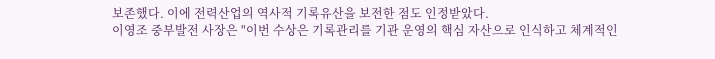보존했다. 이에 전력산업의 역사적 기록유산을 보전한 점도 인정받았다.
이영조 중부발전 사장은 "이번 수상은 기록관리를 기관 운영의 핵심 자산으로 인식하고 체계적인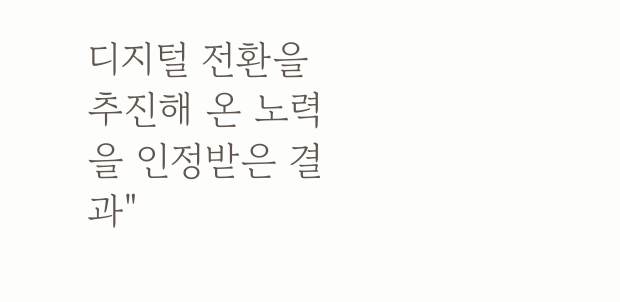디지털 전환을 추진해 온 노력을 인정받은 결과"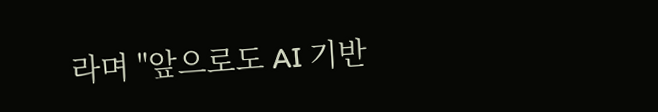라며 "앞으로도 AI 기반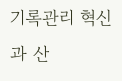기록관리 혁신과 산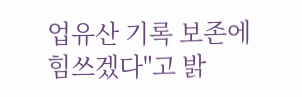업유산 기록 보존에 힘쓰겠다"고 밝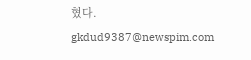혔다.
gkdud9387@newspim.com